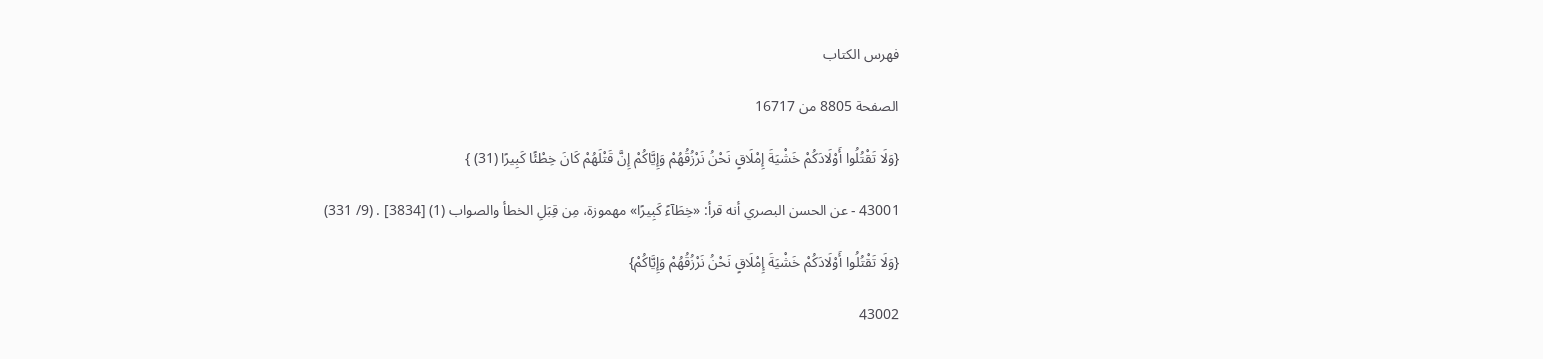فهرس الكتاب

الصفحة 8805 من 16717

{وَلَا تَقْتُلُوا أَوْلَادَكُمْ خَشْيَةَ إِمْلَاقٍ نَحْنُ نَرْزُقُهُمْ وَإِيَّاكُمْ إِنَّ قَتْلَهُمْ كَانَ خِطْئًا كَبِيرًا (31) }

43001 - عن الحسن البصري أنه قرأ: «خِطَآءً كَبِيرًا» مهموزة، مِن قِبَلِ الخطأ والصواب (1) [3834] . (9/ 331)

{وَلَا تَقْتُلُوا أَوْلَادَكُمْ خَشْيَةَ إِمْلَاقٍ نَحْنُ نَرْزُقُهُمْ وَإِيَّاكُمْ}

43002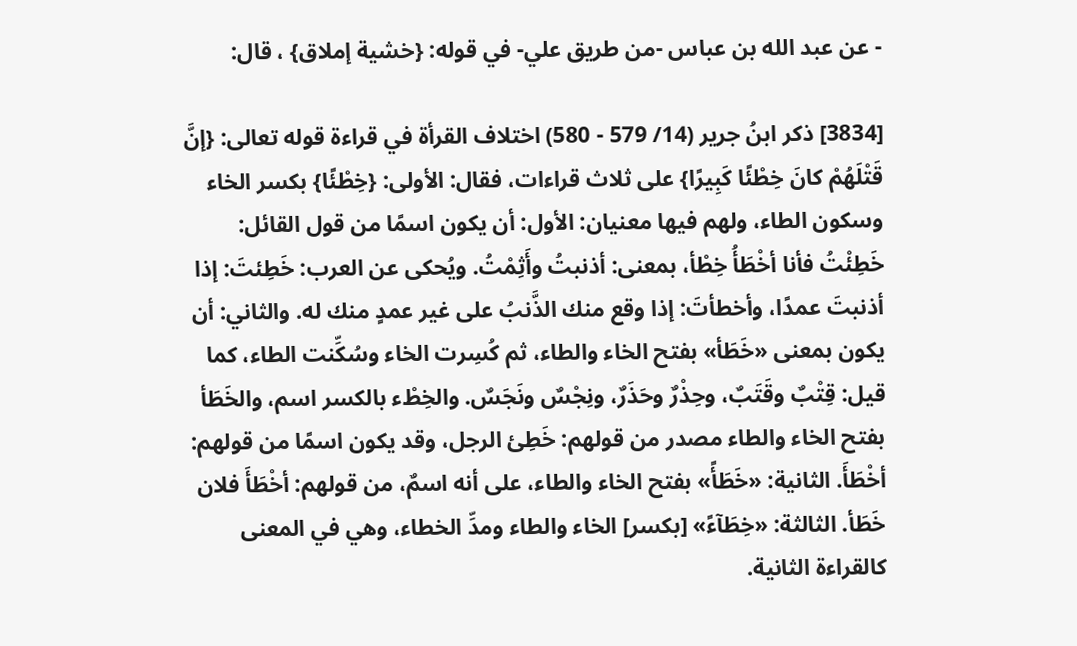- عن عبد الله بن عباس -من طريق علي- في قوله: {خشية إملاق} ، قال:

[3834] ذكر ابنُ جرير (14/ 579 - 580) اختلاف القرأة في قراءة قوله تعالى: {إنَّ قَتْلَهُمْ كانَ خِطْئًا كَبِيرًا} على ثلاث قراءات، فقال: الأولى: {خِطْئًا} بكسر الخاء وسكون الطاء، ولهم فيها معنيان: الأول: أن يكون اسمًا من قول القائل: خَطِئْتُ فأنا أخْطَأُ خِطْأ، بمعنى: أذنبتُ وأَثِمْتُ. ويُحكى عن العرب: خَطِئتَ: إذا أذنبتَ عمدًا، وأخطأتَ: إذا وقع منك الذَّنبُ على غير عمدٍ منك له. والثاني: أن يكون بمعنى «خَطَأ» بفتح الخاء والطاء، ثم كُسِرت الخاء وسُكِّنت الطاء، كما قيل: قِتْبٌ وقَتَبٌ، وحِذْرٌ وحَذَرٌ، ونِجْسٌ ونَجَسٌ. والخِطْء بالكسر اسم، والخَطَأ بفتح الخاء والطاء مصدر من قولهم: خَطِئ الرجل، وقد يكون اسمًا من قولهم: أخْطَأَ. الثانية: «خَطَأً» بفتح الخاء والطاء، على أنه اسمٌ، من قولهم: أخْطَأَ فلان خَطَأ. الثالثة: «خِطَآءً» [بكسر] الخاء والطاء ومدِّ الخطاء، وهي في المعنى كالقراءة الثانية.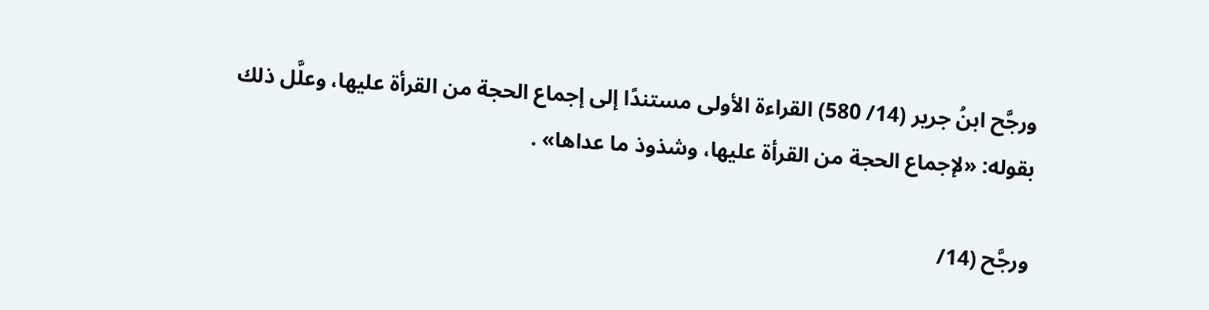ورجَّح ابنُ جرير (14/ 580) القراءة الأولى مستندًا إلى إجماع الحجة من القرأة عليها، وعلَّل ذلك بقوله: «لإجماع الحجة من القرأة عليها، وشذوذ ما عداها» .

ورجَّح (14/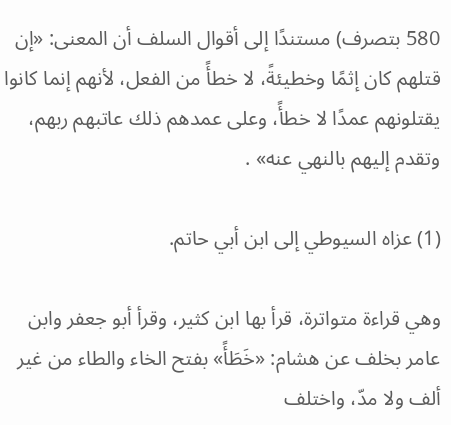580 بتصرف) مستندًا إلى أقوال السلف أن المعنى: «إن قتلهم كان إثمًا وخطيئةً، لا خطأً من الفعل، لأنهم إنما كانوا يقتلونهم عمدًا لا خطأً، وعلى عمدهم ذلك عاتبهم ربهم، وتقدم إليهم بالنهي عنه» .

(1) عزاه السيوطي إلى ابن أبي حاتم.

وهي قراءة متواترة، قرأ بها ابن كثير، وقرأ أبو جعفر وابن عامر بخلف عن هشام: «خَطَأً» بفتح الخاء والطاء من غير ألف ولا مدّ، واختلف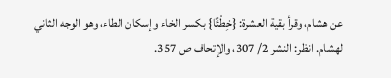عن هشام، وقرأ بقية العشرة: {خِطْئًا} بكسر الخاء وإسكان الطاء، وهو الوجه الثاني لهشام. انظر: النشر 2/ 307، والإتحاف ص 357.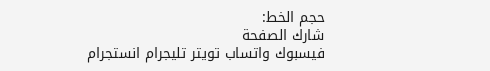حجم الخط:
شارك الصفحة
فيسبوك واتساب تويتر تليجرام انستجرام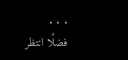. . .
فضلًا انتظر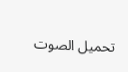تحميل الصوت